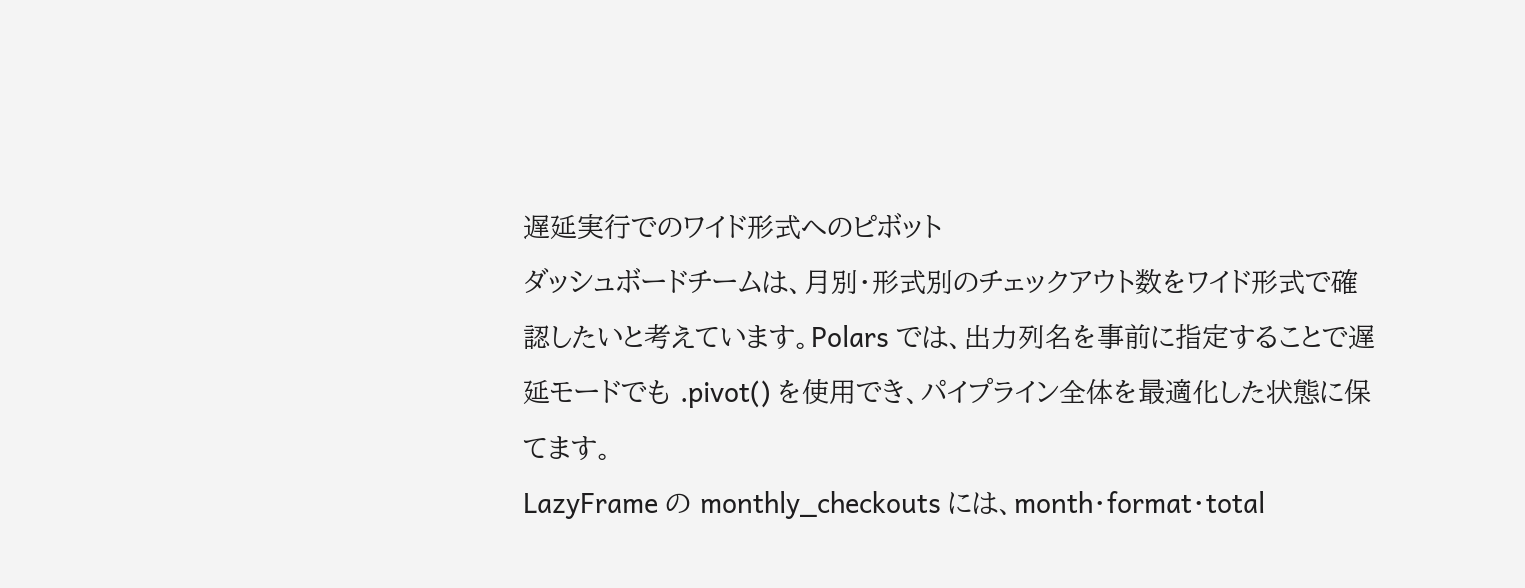遅延実行でのワイド形式へのピボット
ダッシュボードチームは、月別・形式別のチェックアウト数をワイド形式で確認したいと考えています。Polars では、出力列名を事前に指定することで遅延モードでも .pivot() を使用でき、パイプライン全体を最適化した状態に保てます。
LazyFrame の monthly_checkouts には、month・format・total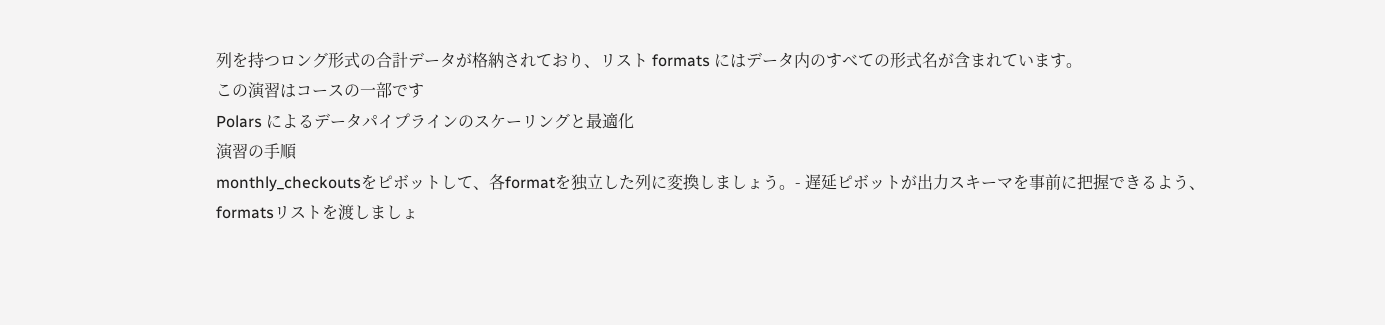列を持つロング形式の合計データが格納されており、リスト formats にはデータ内のすべての形式名が含まれています。
この演習はコースの一部です
Polars によるデータパイプラインのスケーリングと最適化
演習の手順
monthly_checkoutsをピボットして、各formatを独立した列に変換しましょう。- 遅延ピボットが出力スキーマを事前に把握できるよう、
formatsリストを渡しましょ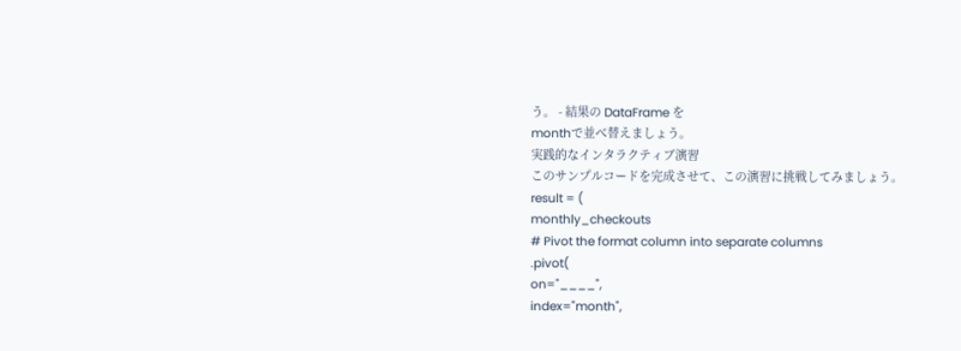う。 - 結果の DataFrame を
monthで並べ替えましょう。
実践的なインタラクティブ演習
このサンプルコードを完成させて、この演習に挑戦してみましょう。
result = (
monthly_checkouts
# Pivot the format column into separate columns
.pivot(
on="____",
index="month",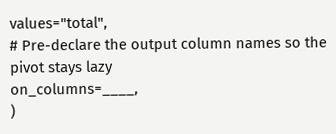values="total",
# Pre-declare the output column names so the pivot stays lazy
on_columns=____,
)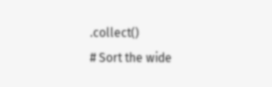.collect()
# Sort the wide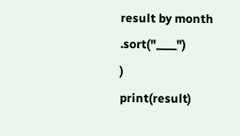result by month
.sort("____")
)
print(result)